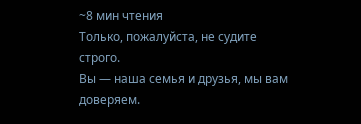~8 мин чтения
Только, пожалуйста, не судите строго.
Вы — наша семья и друзья, мы вам доверяем.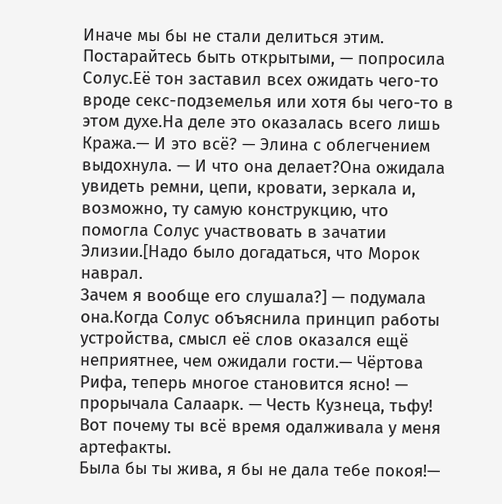Иначе мы бы не стали делиться этим.
Постарайтесь быть открытыми, — попросила Солус.Её тон заставил всех ожидать чего-то вроде секс-подземелья или хотя бы чего-то в этом духе.На деле это оказалась всего лишь Кража.— И это всё? — Элина с облегчением выдохнула. — И что она делает?Она ожидала увидеть ремни, цепи, кровати, зеркала и, возможно, ту самую конструкцию, что помогла Солус участвовать в зачатии Элизии.[Надо было догадаться, что Морок наврал.
Зачем я вообще его слушала?] — подумала она.Когда Солус объяснила принцип работы устройства, смысл её слов оказался ещё неприятнее, чем ожидали гости.— Чёртова Рифа, теперь многое становится ясно! — прорычала Салаарк. — Честь Кузнеца, тьфу! Вот почему ты всё время одалживала у меня артефакты.
Была бы ты жива, я бы не дала тебе покоя!—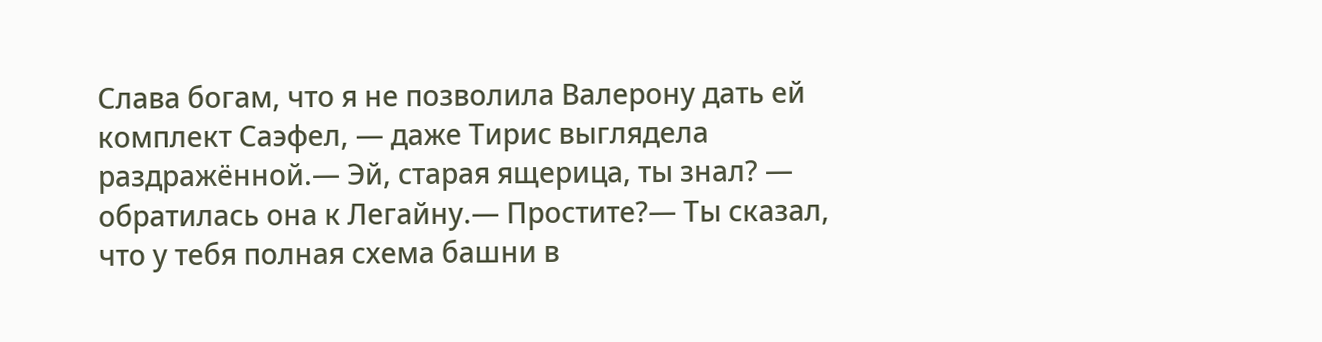Слава богам, что я не позволила Валерону дать ей комплект Саэфел, — даже Тирис выглядела раздражённой.— Эй, старая ящерица, ты знал? — обратилась она к Легайну.— Простите?— Ты сказал, что у тебя полная схема башни в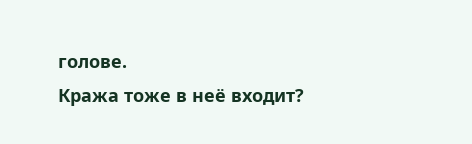голове.
Кража тоже в неё входит?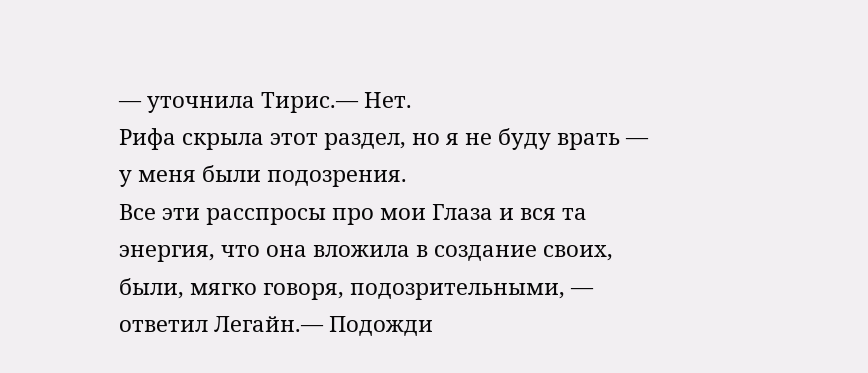— уточнила Тирис.— Нет.
Рифа скрыла этот раздел, но я не буду врать — у меня были подозрения.
Все эти расспросы про мои Глаза и вся та энергия, что она вложила в создание своих, были, мягко говоря, подозрительными, — ответил Легайн.— Подожди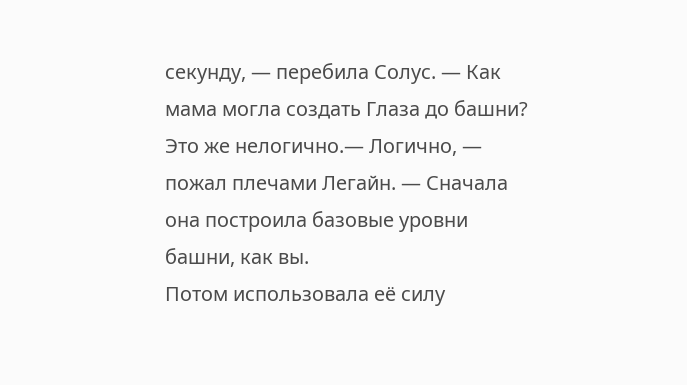секунду, — перебила Солус. — Как мама могла создать Глаза до башни? Это же нелогично.— Логично, — пожал плечами Легайн. — Сначала она построила базовые уровни башни, как вы.
Потом использовала её силу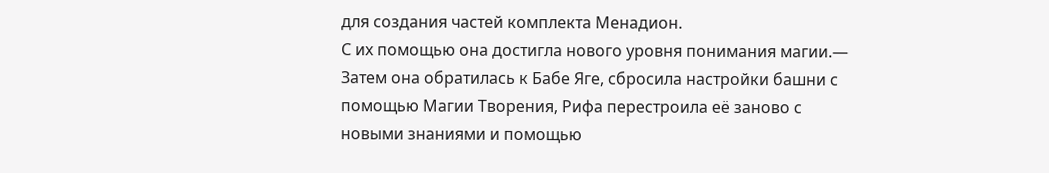для создания частей комплекта Менадион.
С их помощью она достигла нового уровня понимания магии.— Затем она обратилась к Бабе Яге, сбросила настройки башни с помощью Магии Творения, Рифа перестроила её заново с новыми знаниями и помощью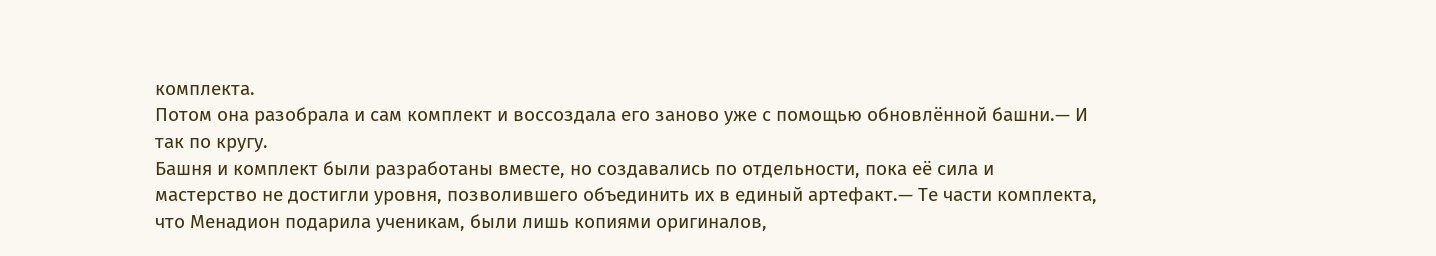комплекта.
Потом она разобрала и сам комплект и воссоздала его заново уже с помощью обновлённой башни.— И так по кругу.
Башня и комплект были разработаны вместе, но создавались по отдельности, пока её сила и мастерство не достигли уровня, позволившего объединить их в единый артефакт.— Те части комплекта, что Менадион подарила ученикам, были лишь копиями оригиналов,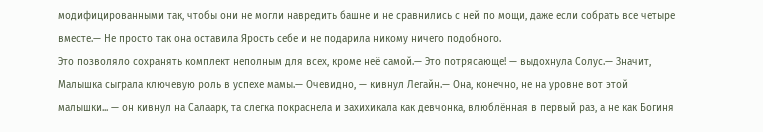модифицированными так, чтобы они не могли навредить башне и не сравнились с ней по мощи, даже если собрать все четыре вместе.— Не просто так она оставила Ярость себе и не подарила никому ничего подобного.
Это позволяло сохранять комплект неполным для всех, кроме неё самой.— Это потрясающе! — выдохнула Солус.— Значит, Малышка сыграла ключевую роль в успехе мамы.— Очевидно, — кивнул Легайн.— Она, конечно, не на уровне вот этой малышки... — он кивнул на Салаарк, та слегка покраснела и захихикала как девчонка, влюблённая в первый раз, а не как Богиня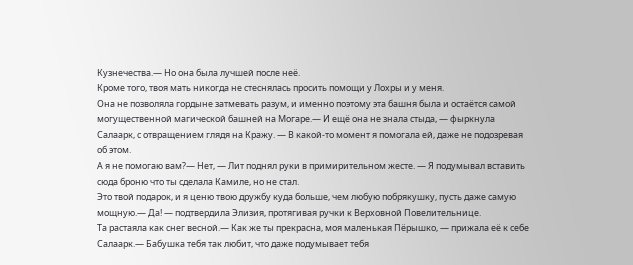Кузнечества.— Но она была лучшей после неё.
Кроме того, твоя мать никогда не стеснялась просить помощи у Лохры и у меня.
Она не позволяла гордыне затмевать разум, и именно поэтому эта башня была и остаётся самой могущественной магической башней на Могаре.— И ещё она не знала стыда, — фыркнула Салаарк, с отвращением глядя на Кражу. — В какой-то момент я помогала ей, даже не подозревая об этом.
А я не помогаю вам?— Нет, — Лит поднял руки в примирительном жесте. — Я подумывал вставить сюда броню что ты сделала Камиле, но не стал.
Это твой подарок, и я ценю твою дружбу куда больше, чем любую побрякушку, пусть даже самую мощную.— Да! — подтвердила Элизия, протягивая ручки к Верховной Повелительнице.
Та растаяла как снег весной.— Как же ты прекрасна, моя маленькая Пёрышко, — прижала её к себе Салаарк.— Бабушка тебя так любит, что даже подумывает тебя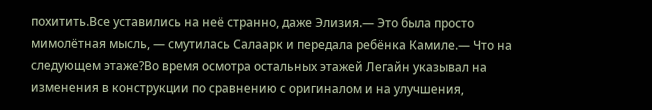похитить.Все уставились на неё странно, даже Элизия.— Это была просто мимолётная мысль, — смутилась Салаарк и передала ребёнка Камиле.— Что на следующем этаже?Во время осмотра остальных этажей Легайн указывал на изменения в конструкции по сравнению с оригиналом и на улучшения,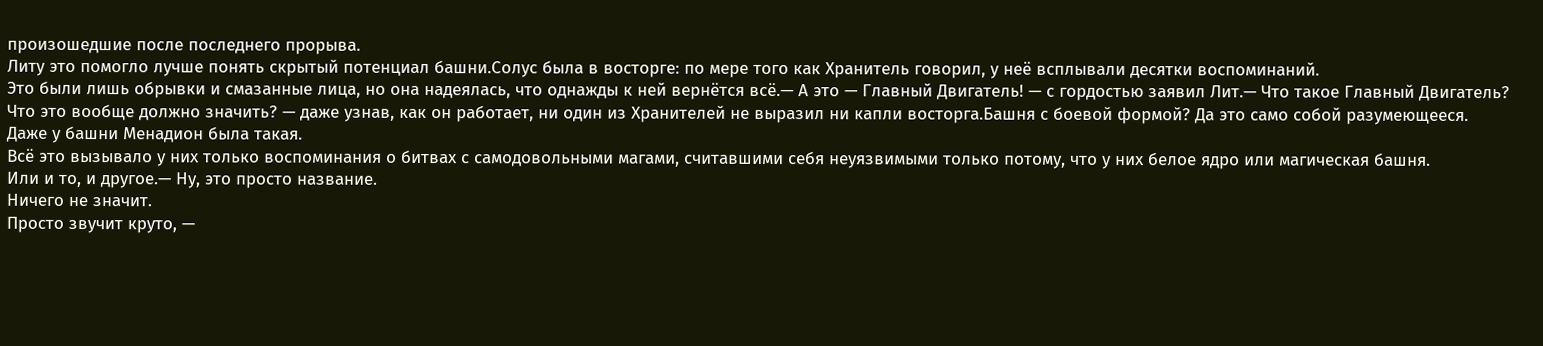произошедшие после последнего прорыва.
Литу это помогло лучше понять скрытый потенциал башни.Солус была в восторге: по мере того как Хранитель говорил, у неё всплывали десятки воспоминаний.
Это были лишь обрывки и смазанные лица, но она надеялась, что однажды к ней вернётся всё.— А это — Главный Двигатель! — с гордостью заявил Лит.— Что такое Главный Двигатель? Что это вообще должно значить? — даже узнав, как он работает, ни один из Хранителей не выразил ни капли восторга.Башня с боевой формой? Да это само собой разумеющееся.
Даже у башни Менадион была такая.
Всё это вызывало у них только воспоминания о битвах с самодовольными магами, считавшими себя неуязвимыми только потому, что у них белое ядро или магическая башня.
Или и то, и другое.— Ну, это просто название.
Ничего не значит.
Просто звучит круто, —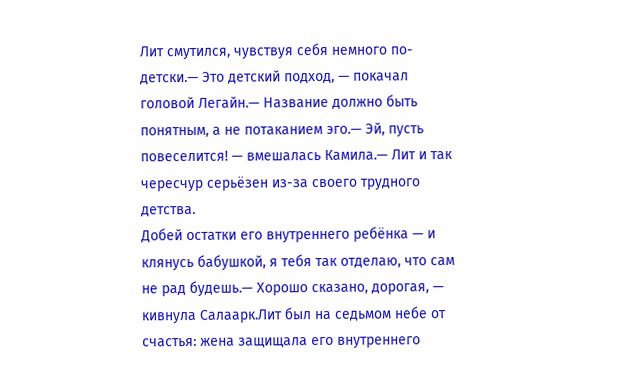Лит смутился, чувствуя себя немного по-детски.— Это детский подход, — покачал головой Легайн.— Название должно быть понятным, а не потаканием эго.— Эй, пусть повеселится! — вмешалась Камила.— Лит и так чересчур серьёзен из-за своего трудного детства.
Добей остатки его внутреннего ребёнка — и клянусь бабушкой, я тебя так отделаю, что сам не рад будешь.— Хорошо сказано, дорогая, — кивнула Салаарк.Лит был на седьмом небе от счастья: жена защищала его внутреннего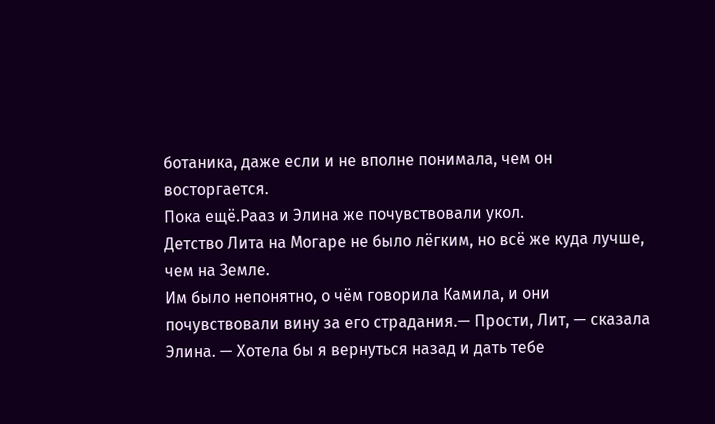ботаника, даже если и не вполне понимала, чем он восторгается.
Пока ещё.Рааз и Элина же почувствовали укол.
Детство Лита на Могаре не было лёгким, но всё же куда лучше, чем на Земле.
Им было непонятно, о чём говорила Камила, и они почувствовали вину за его страдания.— Прости, Лит, — сказала Элина. — Хотела бы я вернуться назад и дать тебе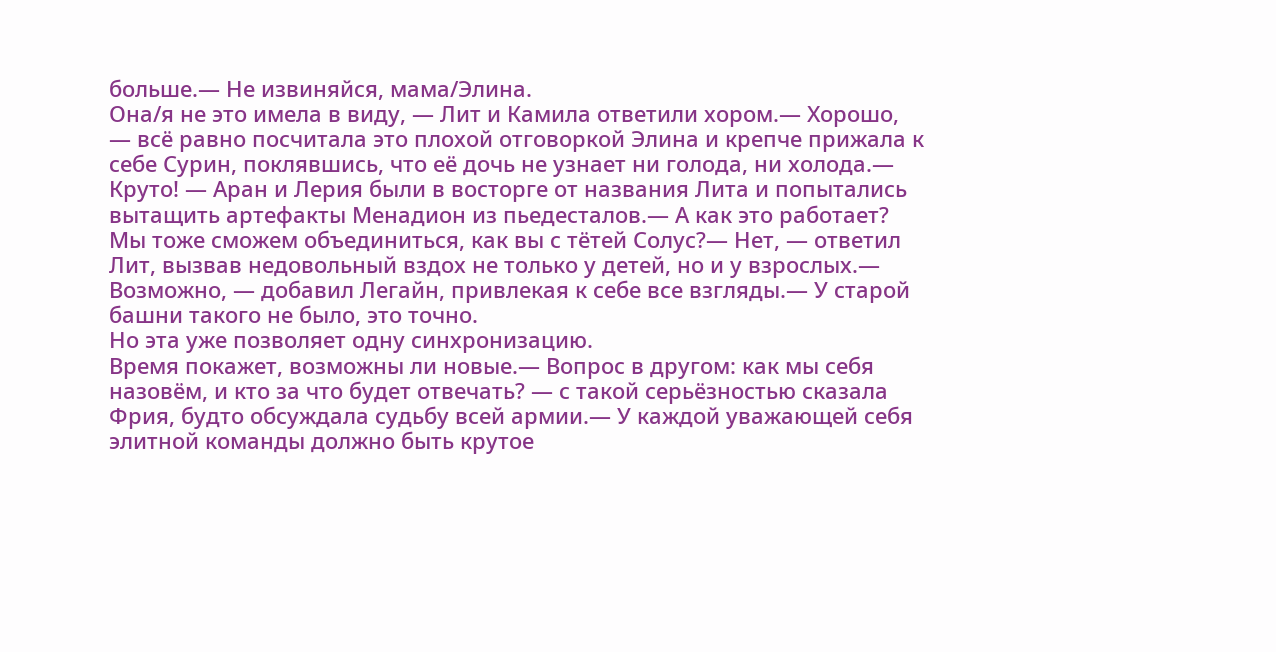больше.— Не извиняйся, мама/Элина.
Она/я не это имела в виду, — Лит и Камила ответили хором.— Хорошо, — всё равно посчитала это плохой отговоркой Элина и крепче прижала к себе Сурин, поклявшись, что её дочь не узнает ни голода, ни холода.— Круто! — Аран и Лерия были в восторге от названия Лита и попытались вытащить артефакты Менадион из пьедесталов.— А как это работает? Мы тоже сможем объединиться, как вы с тётей Солус?— Нет, — ответил Лит, вызвав недовольный вздох не только у детей, но и у взрослых.— Возможно, — добавил Легайн, привлекая к себе все взгляды.— У старой башни такого не было, это точно.
Но эта уже позволяет одну синхронизацию.
Время покажет, возможны ли новые.— Вопрос в другом: как мы себя назовём, и кто за что будет отвечать? — с такой серьёзностью сказала Фрия, будто обсуждала судьбу всей армии.— У каждой уважающей себя элитной команды должно быть крутое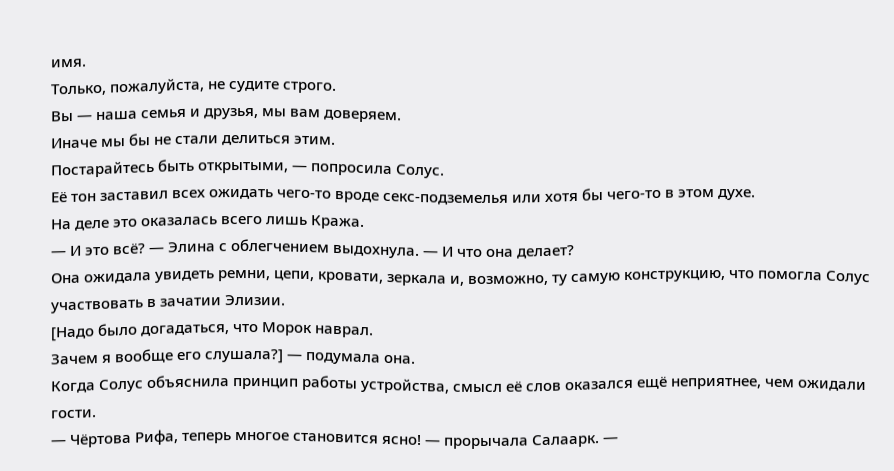имя.
Только, пожалуйста, не судите строго.
Вы — наша семья и друзья, мы вам доверяем.
Иначе мы бы не стали делиться этим.
Постарайтесь быть открытыми, — попросила Солус.
Её тон заставил всех ожидать чего-то вроде секс-подземелья или хотя бы чего-то в этом духе.
На деле это оказалась всего лишь Кража.
— И это всё? — Элина с облегчением выдохнула. — И что она делает?
Она ожидала увидеть ремни, цепи, кровати, зеркала и, возможно, ту самую конструкцию, что помогла Солус участвовать в зачатии Элизии.
[Надо было догадаться, что Морок наврал.
Зачем я вообще его слушала?] — подумала она.
Когда Солус объяснила принцип работы устройства, смысл её слов оказался ещё неприятнее, чем ожидали гости.
— Чёртова Рифа, теперь многое становится ясно! — прорычала Салаарк. —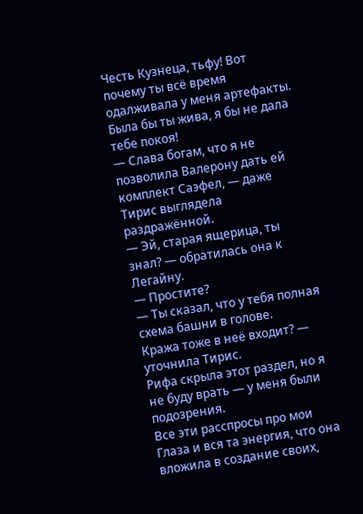Честь Кузнеца, тьфу! Вот почему ты всё время одалживала у меня артефакты.
Была бы ты жива, я бы не дала тебе покоя!
— Слава богам, что я не позволила Валерону дать ей комплект Саэфел, — даже Тирис выглядела раздражённой.
— Эй, старая ящерица, ты знал? — обратилась она к Легайну.
— Простите?
— Ты сказал, что у тебя полная схема башни в голове.
Кража тоже в неё входит? — уточнила Тирис.
Рифа скрыла этот раздел, но я не буду врать — у меня были подозрения.
Все эти расспросы про мои Глаза и вся та энергия, что она вложила в создание своих,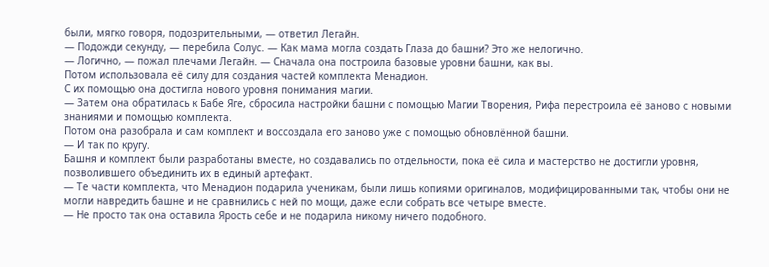были, мягко говоря, подозрительными, — ответил Легайн.
— Подожди секунду, — перебила Солус. — Как мама могла создать Глаза до башни? Это же нелогично.
— Логично, — пожал плечами Легайн. — Сначала она построила базовые уровни башни, как вы.
Потом использовала её силу для создания частей комплекта Менадион.
С их помощью она достигла нового уровня понимания магии.
— Затем она обратилась к Бабе Яге, сбросила настройки башни с помощью Магии Творения, Рифа перестроила её заново с новыми знаниями и помощью комплекта.
Потом она разобрала и сам комплект и воссоздала его заново уже с помощью обновлённой башни.
— И так по кругу.
Башня и комплект были разработаны вместе, но создавались по отдельности, пока её сила и мастерство не достигли уровня, позволившего объединить их в единый артефакт.
— Те части комплекта, что Менадион подарила ученикам, были лишь копиями оригиналов, модифицированными так, чтобы они не могли навредить башне и не сравнились с ней по мощи, даже если собрать все четыре вместе.
— Не просто так она оставила Ярость себе и не подарила никому ничего подобного.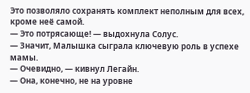Это позволяло сохранять комплект неполным для всех, кроме неё самой.
— Это потрясающе! — выдохнула Солус.
— Значит, Малышка сыграла ключевую роль в успехе мамы.
— Очевидно, — кивнул Легайн.
— Она, конечно, не на уровне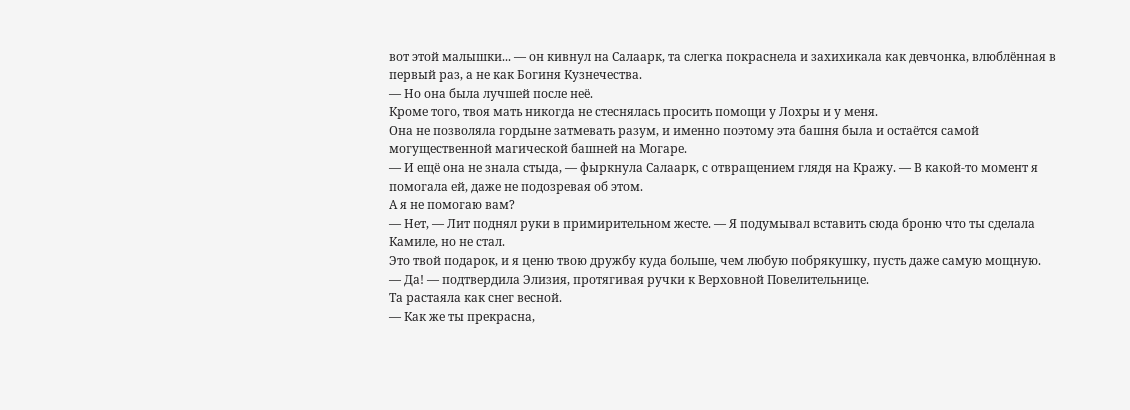вот этой малышки... — он кивнул на Салаарк, та слегка покраснела и захихикала как девчонка, влюблённая в первый раз, а не как Богиня Кузнечества.
— Но она была лучшей после неё.
Кроме того, твоя мать никогда не стеснялась просить помощи у Лохры и у меня.
Она не позволяла гордыне затмевать разум, и именно поэтому эта башня была и остаётся самой могущественной магической башней на Могаре.
— И ещё она не знала стыда, — фыркнула Салаарк, с отвращением глядя на Кражу. — В какой-то момент я помогала ей, даже не подозревая об этом.
А я не помогаю вам?
— Нет, — Лит поднял руки в примирительном жесте. — Я подумывал вставить сюда броню что ты сделала Камиле, но не стал.
Это твой подарок, и я ценю твою дружбу куда больше, чем любую побрякушку, пусть даже самую мощную.
— Да! — подтвердила Элизия, протягивая ручки к Верховной Повелительнице.
Та растаяла как снег весной.
— Как же ты прекрасна,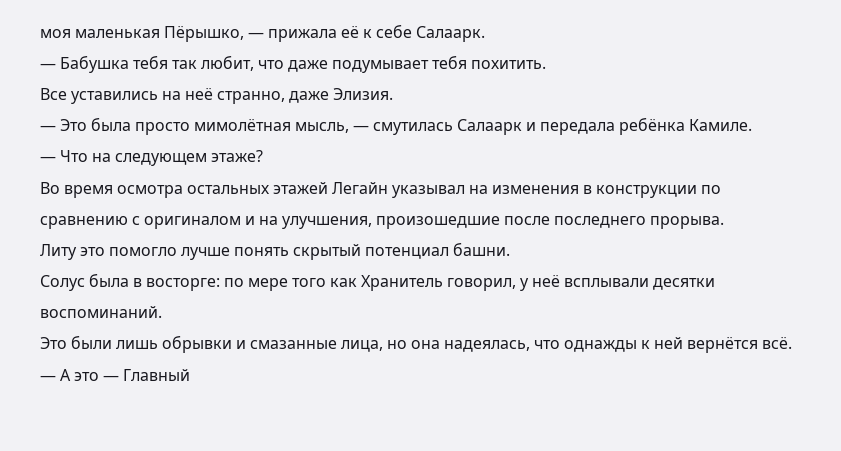моя маленькая Пёрышко, — прижала её к себе Салаарк.
— Бабушка тебя так любит, что даже подумывает тебя похитить.
Все уставились на неё странно, даже Элизия.
— Это была просто мимолётная мысль, — смутилась Салаарк и передала ребёнка Камиле.
— Что на следующем этаже?
Во время осмотра остальных этажей Легайн указывал на изменения в конструкции по сравнению с оригиналом и на улучшения, произошедшие после последнего прорыва.
Литу это помогло лучше понять скрытый потенциал башни.
Солус была в восторге: по мере того как Хранитель говорил, у неё всплывали десятки воспоминаний.
Это были лишь обрывки и смазанные лица, но она надеялась, что однажды к ней вернётся всё.
— А это — Главный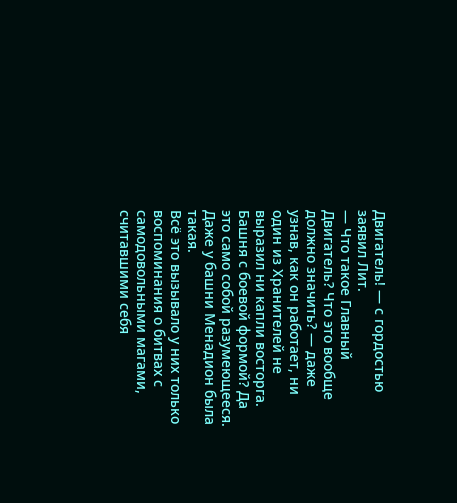Двигатель! — с гордостью заявил Лит.
— Что такое Главный Двигатель? Что это вообще должно значить? — даже узнав, как он работает, ни один из Хранителей не выразил ни капли восторга.
Башня с боевой формой? Да это само собой разумеющееся.
Даже у башни Менадион была такая.
Всё это вызывало у них только воспоминания о битвах с самодовольными магами, считавшими себя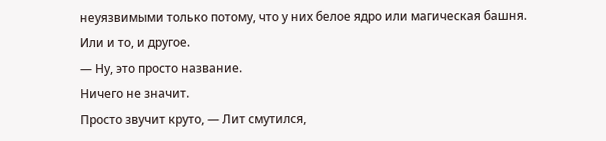неуязвимыми только потому, что у них белое ядро или магическая башня.
Или и то, и другое.
— Ну, это просто название.
Ничего не значит.
Просто звучит круто, — Лит смутился,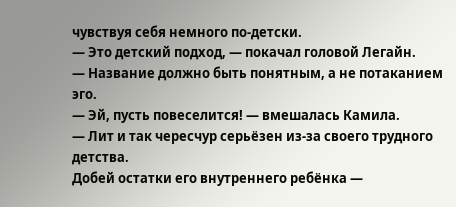чувствуя себя немного по-детски.
— Это детский подход, — покачал головой Легайн.
— Название должно быть понятным, а не потаканием эго.
— Эй, пусть повеселится! — вмешалась Камила.
— Лит и так чересчур серьёзен из-за своего трудного детства.
Добей остатки его внутреннего ребёнка —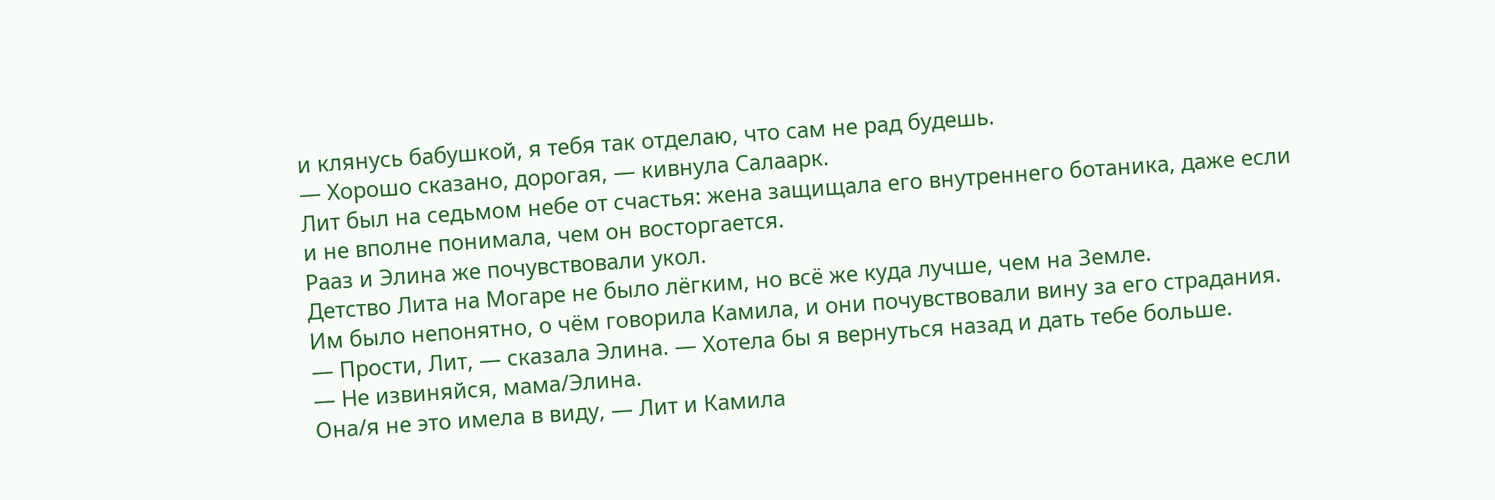и клянусь бабушкой, я тебя так отделаю, что сам не рад будешь.
— Хорошо сказано, дорогая, — кивнула Салаарк.
Лит был на седьмом небе от счастья: жена защищала его внутреннего ботаника, даже если и не вполне понимала, чем он восторгается.
Рааз и Элина же почувствовали укол.
Детство Лита на Могаре не было лёгким, но всё же куда лучше, чем на Земле.
Им было непонятно, о чём говорила Камила, и они почувствовали вину за его страдания.
— Прости, Лит, — сказала Элина. — Хотела бы я вернуться назад и дать тебе больше.
— Не извиняйся, мама/Элина.
Она/я не это имела в виду, — Лит и Камила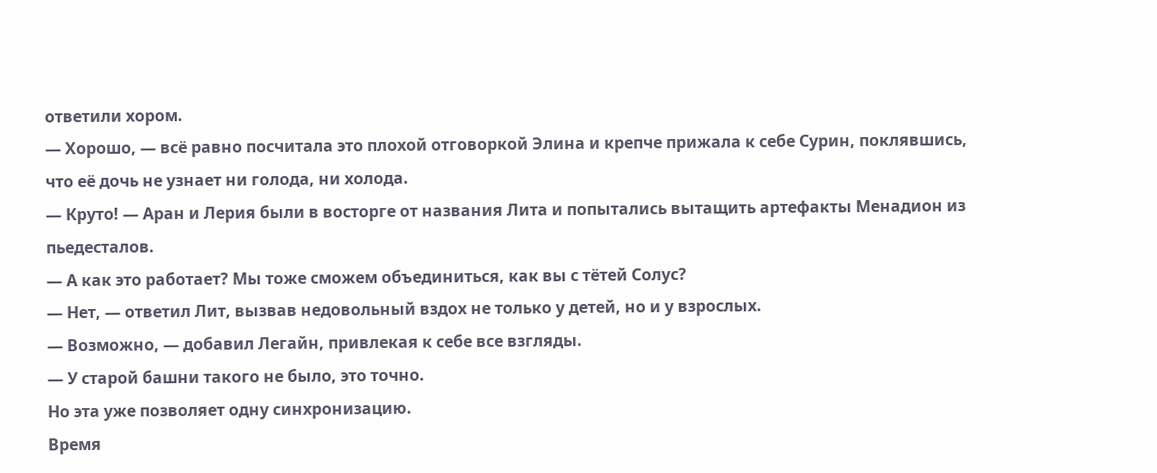ответили хором.
— Хорошо, — всё равно посчитала это плохой отговоркой Элина и крепче прижала к себе Сурин, поклявшись, что её дочь не узнает ни голода, ни холода.
— Круто! — Аран и Лерия были в восторге от названия Лита и попытались вытащить артефакты Менадион из пьедесталов.
— А как это работает? Мы тоже сможем объединиться, как вы с тётей Солус?
— Нет, — ответил Лит, вызвав недовольный вздох не только у детей, но и у взрослых.
— Возможно, — добавил Легайн, привлекая к себе все взгляды.
— У старой башни такого не было, это точно.
Но эта уже позволяет одну синхронизацию.
Время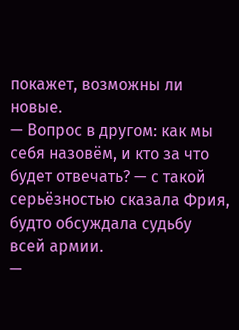покажет, возможны ли новые.
— Вопрос в другом: как мы себя назовём, и кто за что будет отвечать? — с такой серьёзностью сказала Фрия, будто обсуждала судьбу всей армии.
—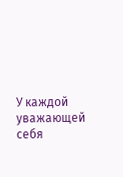У каждой уважающей себя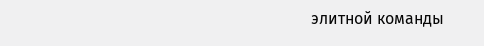элитной команды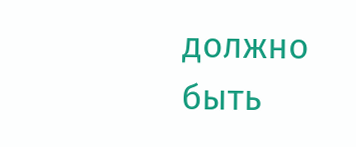должно быть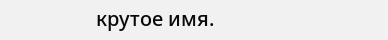крутое имя.